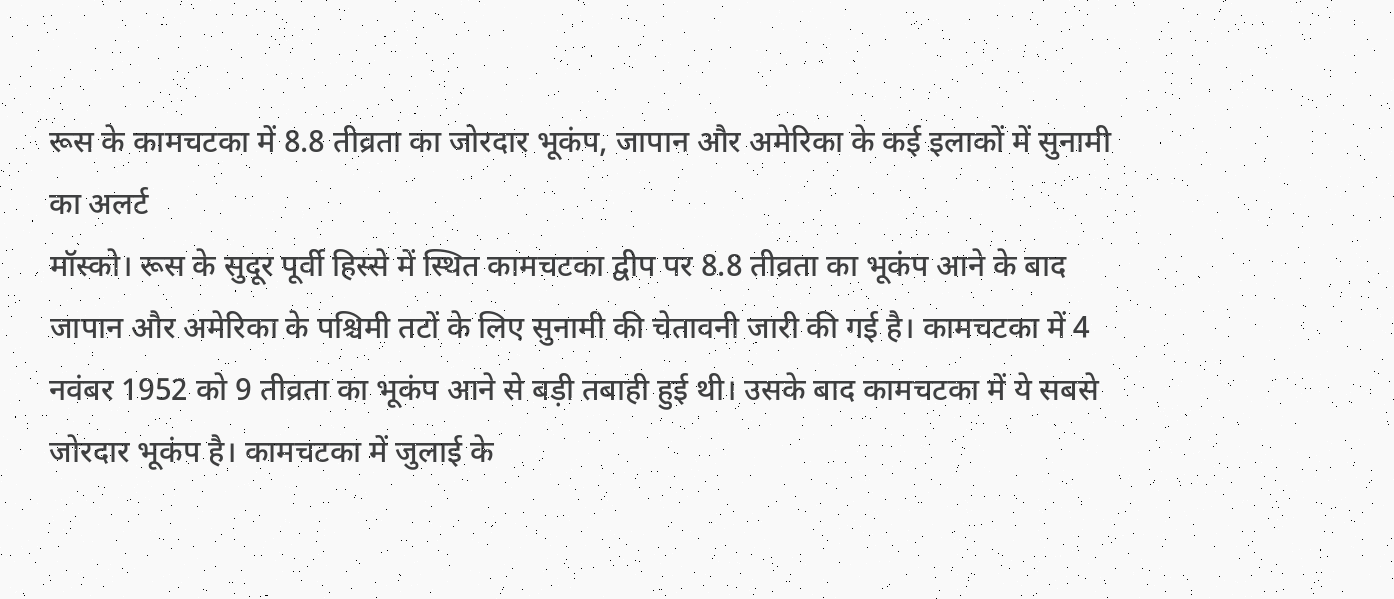रूस के कामचटका में 8.8 तीव्रता का जोरदार भूकंप, जापान और अमेरिका के कई इलाकों में सुनामी का अलर्ट
मॉस्को। रूस के सुदूर पूर्वी हिस्से में स्थित कामचटका द्वीप पर 8.8 तीव्रता का भूकंप आने के बाद जापान और अमेरिका के पश्चिमी तटों के लिए सुनामी की चेतावनी जारी की गई है। कामचटका में 4 नवंबर 1952 को 9 तीव्रता का भूकंप आने से बड़ी तबाही हुई थी। उसके बाद कामचटका में ये सबसे जोरदार भूकंप है। कामचटका में जुलाई के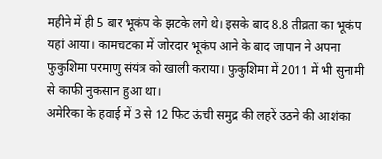महीने में ही 5 बार भूकंप के झटके लगे थे। इसके बाद 8.8 तीव्रता का भूकंप यहां आया। कामचटका में जोरदार भूकंप आने के बाद जापान ने अपना फुकुशिमा परमाणु संयंत्र को खाली कराया। फुकुशिमा में 2011 में भी सुनामी से काफी नुकसान हुआ था।
अमेरिका के हवाई में 3 से 12 फिट ऊंची समुद्र की लहरें उठने की आशंका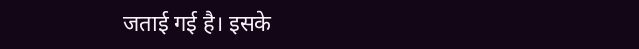जताई गई है। इसके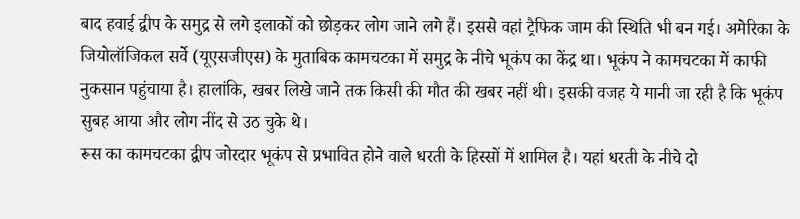बाद हवाई द्वीप के समुद्र से लगे इलाकों को छोड़कर लोग जाने लगे हैं। इससे वहां ट्रैफिक जाम की स्थिति भी बन गई। अमेरिका के जियोलॉजिकल सर्वे (यूएसजीएस) के मुताबिक कामचटका में समुद्र के नीचे भूकंप का केंद्र था। भूकंप ने कामचटका में काफी नुकसान पहुंचाया है। हालांकि, खबर लिखे जाने तक किसी की मौत की खबर नहीं थी। इसकी वजह ये मानी जा रही है कि भूकंप सुबह आया और लोग नींद से उठ चुके थे।
रूस का कामचटका द्वीप जोरदार भूकंप से प्रभावित होने वाले धरती के हिस्सों में शामिल है। यहां धरती के नीचे दो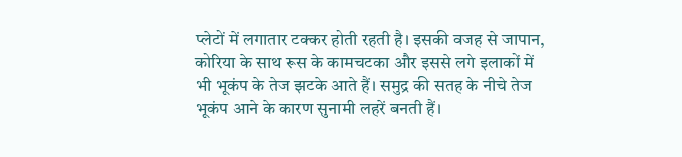प्लेटों में लगातार टक्कर होती रहती है। इसकी वजह से जापान, कोरिया के साथ रूस के कामचटका और इससे लगे इलाकों में भी भूकंप के तेज झटके आते हैं। समुद्र की सतह के नीचे तेज भूकंप आने के कारण सुनामी लहरें बनती हैं।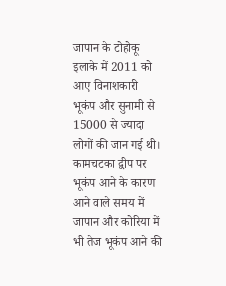जापान के टोहोकू इलाके में 2011 को आए विनाशकारी भूकंप और सुनामी से 15000 से ज्यादा लोगों की जान गई थी। कामचटका द्वीप पर भूकंप आने के कारण आने वाले समय में जापान और कोरिया में भी तेज भूकंप आने की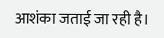आशंका जताई जा रही है।